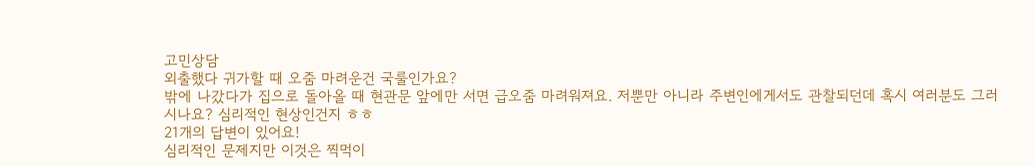고민상담
외출했다 귀가할 때 오줌 마려운건 국룰인가요?
밖에 나갔다가 집으로 돌아올 때 현관문 앞에만 서면 급오줌 마려워져요. 저뿐만 아니라 주변인에게서도 관찰되던데 혹시 여러분도 그러시나요? 심리적인 현상인건지 ㅎㅎ
21개의 답변이 있어요!
심리적인 문제지만 이것은 찍먹이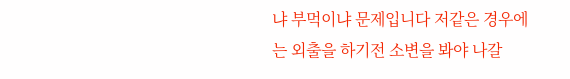냐 부먹이냐 문제입니다 저같은 경우에는 외출을 하기전 소변을 봐야 나갈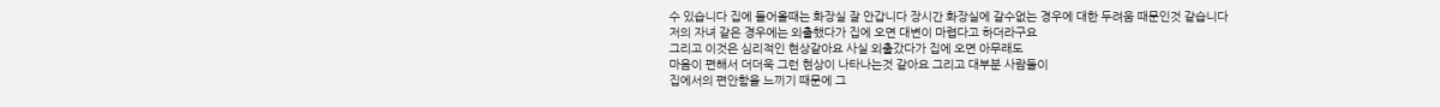수 있습니다 집에 들어올때는 화장실 잘 안갑니다 장시간 화장실에 갈수없는 경우에 대한 두려움 때문인것 같습니다
저의 자녀 같은 경우에는 외출했다가 집에 오면 대변이 마렵다고 하더라구요
그리고 이것은 심리적인 현상같아요 사실 외출갔다가 집에 오면 아무래도
마음이 편해서 더더욱 그런 현상이 나타나는것 같아요 그리고 대부분 사람들이
집에서의 편안함을 느끼기 때문에 그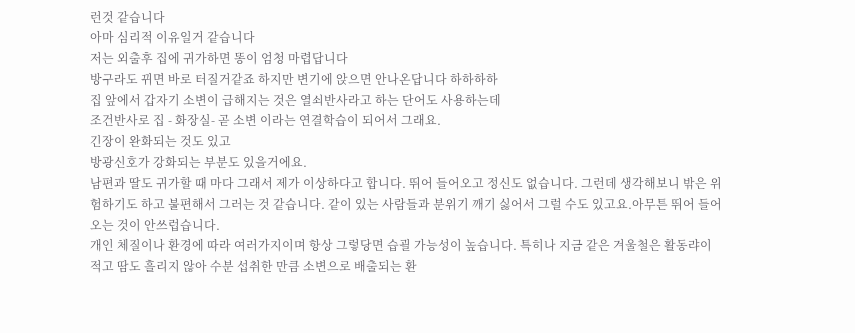런것 같습니다
아마 심리적 이유일거 같습니다
저는 외출후 집에 귀가하면 똥이 엄청 마렵답니다
방구라도 뀌면 바로 터질거같죠 하지만 변기에 앉으면 안나온답니다 하하하하
집 앞에서 갑자기 소변이 급해지는 것은 열쇠반사라고 하는 단어도 사용하는데
조건반사로 집 - 화장실- 곧 소변 이라는 연결학습이 되어서 그래요.
긴장이 완화되는 것도 있고
방광신호가 강화되는 부분도 있을거에요.
남편과 딸도 귀가할 때 마다 그래서 제가 이상하다고 합니다. 뛰어 들어오고 정신도 없습니다. 그런데 생각해보니 밖은 위험하기도 하고 불편해서 그러는 것 같습니다. 같이 있는 사람들과 분위기 깨기 싫어서 그럴 수도 있고요.아무튼 뛰어 들어오는 것이 안쓰럽습니다.
개인 체질이나 환경에 따라 여러가지이며 항상 그렇당면 습괼 가능성이 높습니다. 특히나 지금 같은 겨울철은 활동랴이 적고 땀도 흘리지 않아 수분 섭취한 만큼 소변으로 배출되는 환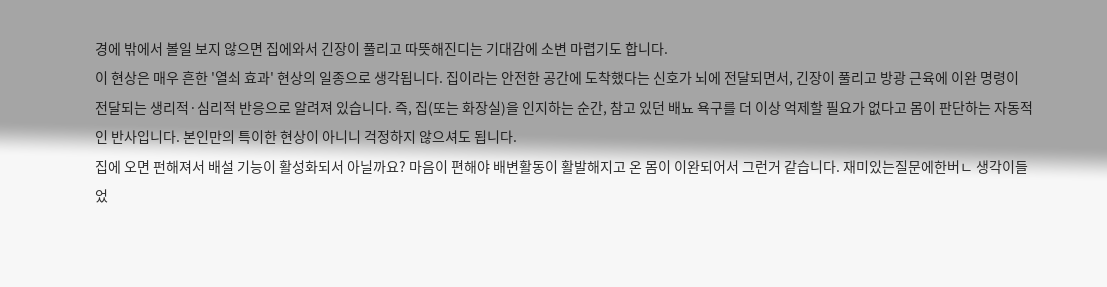경에 밖에서 볼일 보지 않으면 집에와서 긴장이 풀리고 따뜻해진디는 기대감에 소변 마렵기도 합니다.
이 현상은 매우 흔한 '열쇠 효과' 현상의 일종으로 생각됩니다. 집이라는 안전한 공간에 도착했다는 신호가 뇌에 전달되면서, 긴장이 풀리고 방광 근육에 이완 명령이 전달되는 생리적·심리적 반응으로 알려져 있습니다. 즉, 집(또는 화장실)을 인지하는 순간, 참고 있던 배뇨 욕구를 더 이상 억제할 필요가 없다고 몸이 판단하는 자동적인 반사입니다. 본인만의 특이한 현상이 아니니 걱정하지 않으셔도 됩니다.
집에 오면 펀해져서 배설 기능이 활성화되서 아닐까요? 마음이 편해야 배변활동이 활발해지고 온 몸이 이완되어서 그런거 같습니다. 재미있는질문에한버ㄴ 생각이들었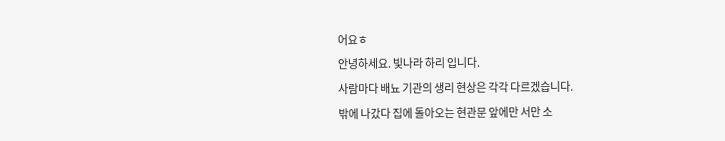어요ㅎ
안녕하세요. 빛나라 하리 입니다.
사람마다 배뇨 기관의 생리 현상은 각각 다르겠습니다.
밖에 나갔다 집에 돌아오는 현관문 앞에만 서만 소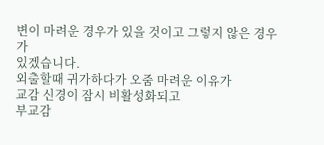변이 마려운 경우가 있을 것이고 그렇지 않은 경우가
있겠습니다.
외출할때 귀가하다가 오줌 마려운 이유가
교감 신경이 잠시 비활성화되고
부교감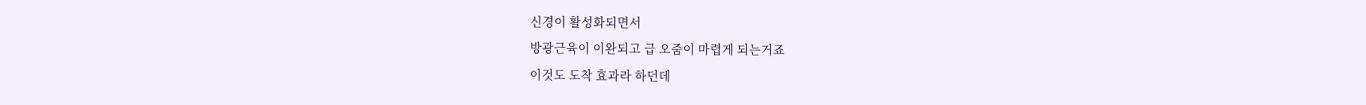신경이 활성화되면서
방광근육이 이완되고 급 오줌이 마렵게 되는거죠
이것도 도착 효과라 하던데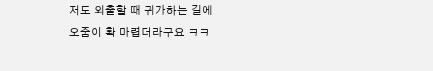저도 외출할 때 귀가하는 길에
오줌이 확 마렵더라구요 ㅋㅋ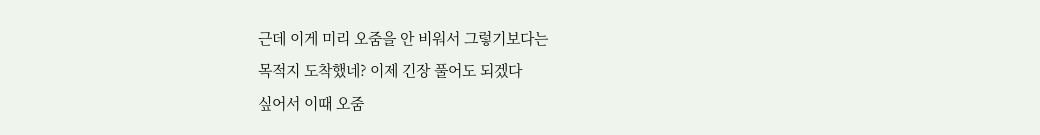근데 이게 미리 오줌을 안 비워서 그렇기보다는
목적지 도착했네? 이제 긴장 풀어도 되겠다
싶어서 이때 오줌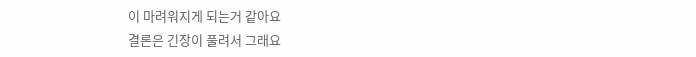이 마려워지게 되는거 같아요
결론은 긴장이 풀려서 그래요